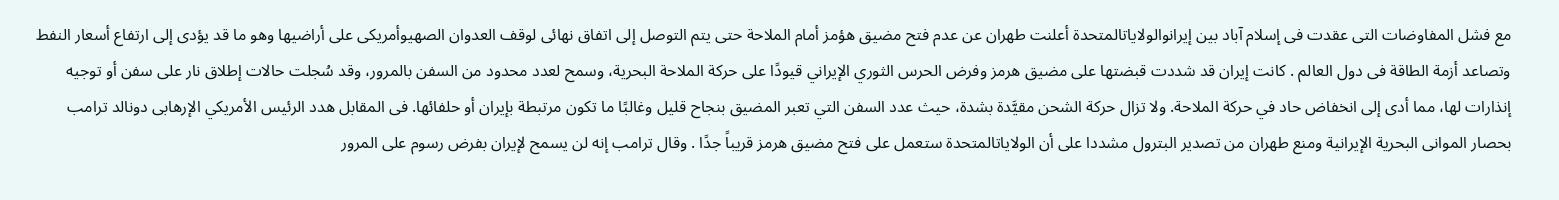مع فشل المفاوضات التى عقدت فى إسلام آباد بين إيرانوالولاياتالمتحدة أعلنت طهران عن عدم فتح مضيق هؤمز أمام الملاحة حتى يتم التوصل إلى اتفاق نهائى لوقف العدوان الصهيوأمريكى على أراضيها وهو ما قد يؤدى إلى ارتفاع أسعار النفط وتصاعد أزمة الطاقة فى دول العالم . كانت إيران قد شددت قبضتها على مضيق هرمز وفرض الحرس الثوري الإيراني قيودًا على حركة الملاحة البحرية، وسمح لعدد محدود من السفن بالمرور، وقد سُجلت حالات إطلاق نار على سفن أو توجيه إنذارات لها، مما أدى إلى انخفاض حاد في حركة الملاحة. ولا تزال حركة الشحن مقيَّدة بشدة، حيث عدد السفن التي تعبر المضيق بنجاح قليل وغالبًا ما تكون مرتبطة بإيران أو حلفائها. فى المقابل هدد الرئيس الأمريكي الإرهابى دونالد ترامب بحصار الموانى البحرية الإيرانية ومنع طهران من تصدير البترول مشددا على أن الولاياتالمتحدة ستعمل على فتح مضيق هرمز قريباً جدًا . وقال ترامب إنه لن يسمح لإيران بفرض رسوم على المرور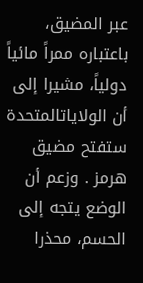عبر المضيق، باعتباره ممراً مائياً دولياً، مشيرا إلى أن الولاياتالمتحدة ستفتح مضيق هرمز . وزعم أن الوضع يتجه إلى الحسم، محذرا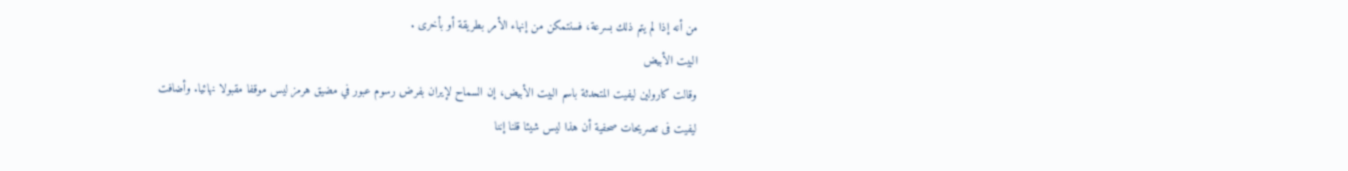من أنه إذا لم يتم ذلك بسرعة، فسنتمكن من إنهاء الأمر بطريقة أو بأخرى .
البيت الأبيض
وقالت كارولين ليفيت المتحدثة باسم البيت الأبيض، إن السماح لإيران بفرض رسوم عبور في مضيق هرمز ليس موقفا مقبولا نهائيا. وأضافت ليفيت فى تصريحات صحفية أن هذا ليس شيئا قلنا إننا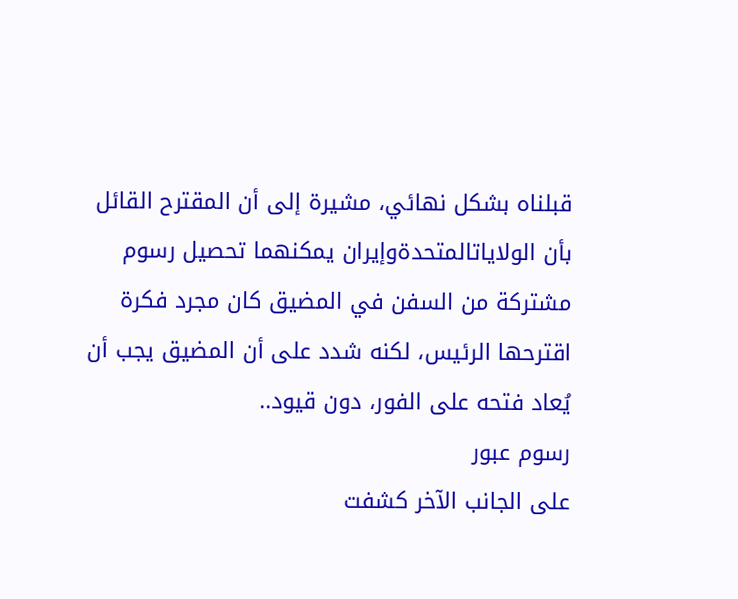قبلناه بشكل نهائي، مشيرة إلى أن المقترح القائل بأن الولاياتالمتحدةوإيران يمكنهما تحصيل رسوم مشتركة من السفن في المضيق كان مجرد فكرة اقترحها الرئيس، لكنه شدد على أن المضيق يجب أن يُعاد فتحه على الفور، دون قيود..
رسوم عبور
على الجانب الآخر كشفت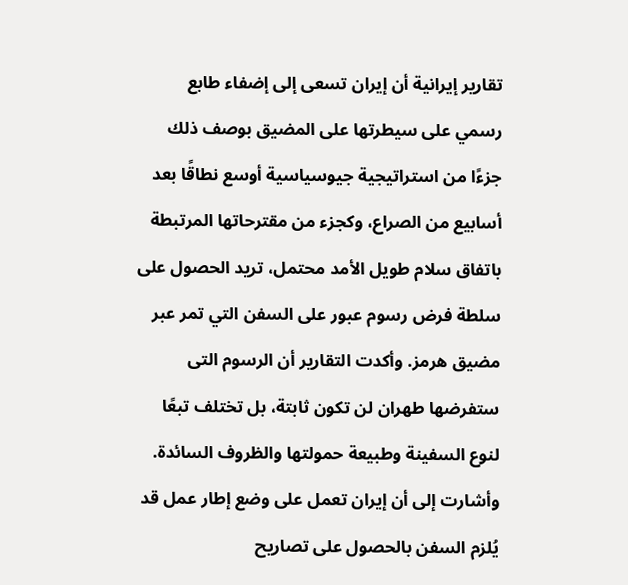تقارير إيرانية أن إيران تسعى إلى إضفاء طابع رسمي على سيطرتها على المضيق بوصف ذلك جزءًا من استراتيجية جيوسياسية أوسع نطاقًا بعد أسابيع من الصراع، وكجزء من مقترحاتها المرتبطة باتفاق سلام طويل الأمد محتمل، تريد الحصول على سلطة فرض رسوم عبور على السفن التي تمر عبر مضيق هرمز. وأكدت التقارير أن الرسوم التى ستفرضها طهران لن تكون ثابتة، بل تختلف تبعًا لنوع السفينة وطبيعة حمولتها والظروف السائدة. وأشارت إلى أن إيران تعمل على وضع إطار عمل قد يُلزم السفن بالحصول على تصاريح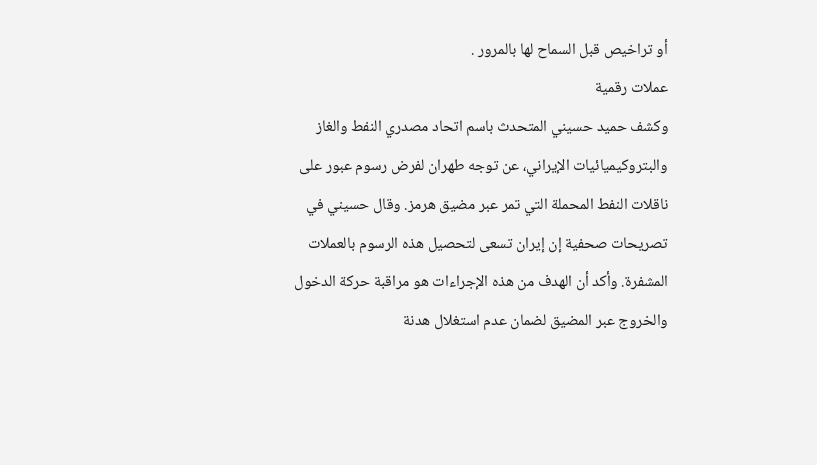أو تراخيص قبل السماح لها بالمرور .
عملات رقمية
وكشف حميد حسيني المتحدث باسم اتحاد مصدري النفط والغاز والبتروكيميائيات الإيراني، عن توجه طهران لفرض رسوم عبور على ناقلات النفط المحملة التي تمر عبر مضيق هرمز. وقال حسيني في تصريحات صحفية إن إيران تسعى لتحصيل هذه الرسوم بالعملات المشفرة. وأكد أن الهدف من هذه الإجراءات هو مراقبة حركة الدخول والخروج عبر المضيق لضمان عدم استغلال هدنة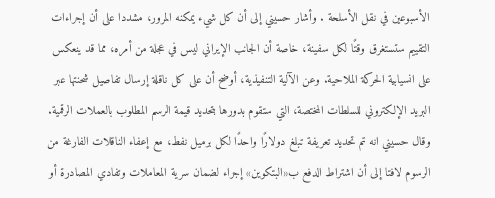الأسبوعين في نقل الأسلحة . وأشار حسيني إلى أن كل شيء يمكنه المرور، مشددا على أن إجراءات التقييم ستستغرق وقتًا لكل سفينة، خاصة أن الجانب الإيراني ليس في عجلة من أمره، مما قد ينعكس على انسيابية الحركة الملاحية. وعن الآلية التنفيذية، أوضح أن على كل ناقلة إرسال تفاصيل شحنتها عبر البريد الإلكتروني للسلطات المختصة، التي ستقوم بدورها بتحديد قيمة الرسم المطلوب بالعملات الرقمية. وقال حسيني انه تم تحديد تعريفة تبلغ دولارًا واحدًا لكل برميل نفط، مع إعفاء الناقلات الفارغة من الرسوم لافتا إلى أن اشتراط الدفع ب«البتكوين» إجراء لضمان سرية المعاملات وتفادي المصادرة أو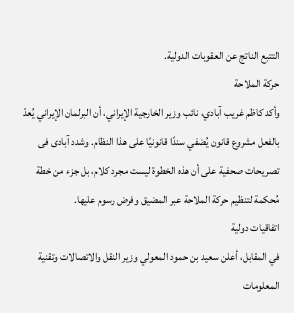التتبع الناتج عن العقوبات الدولية.
حركة الملاحة
وأكد كاظم غريب آبادي، نائب وزير الخارجية الإيراني، أن البرلمان الإيراني يُعدّ بالفعل مشروع قانون يُضفي سندًا قانونيًا على هذا النظام. وشدد آبادى فى تصريحات صحفية على أن هذه الخطوة ليست مجرد كلام، بل جزء من خطة مُحكمة لتنظيم حركة الملاحة عبر المضيق وفرض رسوم عليها.
اتفاقيات دولية
في المقابل، أعلن سعيد بن حمود المعولي وزير النقل والاتصالات وتقنية المعلومات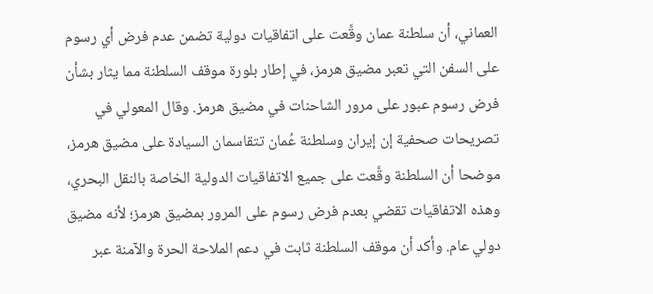العماني، أن سلطنة عمان وقَّعت على اتفاقيات دولية تضمن عدم فرض أي رسوم على السفن التي تعبر مضيق هرمز، في إطار بلورة موقف السلطنة مما يثار بشأن فرض رسوم عبور على مرور الشاحنات في مضيق هرمز. وقال المعولي في تصريحات صحفية إن إيران وسلطنة عُمان تتقاسمان السيادة على مضيق هرمز، موضحا أن السلطنة وقَّعت على جميع الاتفاقيات الدولية الخاصة بالنقل البحري، وهذه الاتفاقيات تقضي بعدم فرض رسوم على المرور بمضيق هرمز؛ لأنه مضيق دولي عام. وأكد أن موقف السلطنة ثابت في دعم الملاحة الحرة والآمنة عبر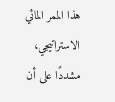هذا الممر المائي الاستراتيجي، مشددًا على أن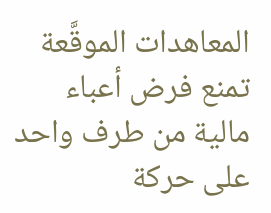المعاهدات الموقَّعة تمنع فرض أعباء مالية من طرف واحد على حركة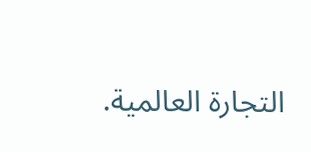التجارة العالمية.